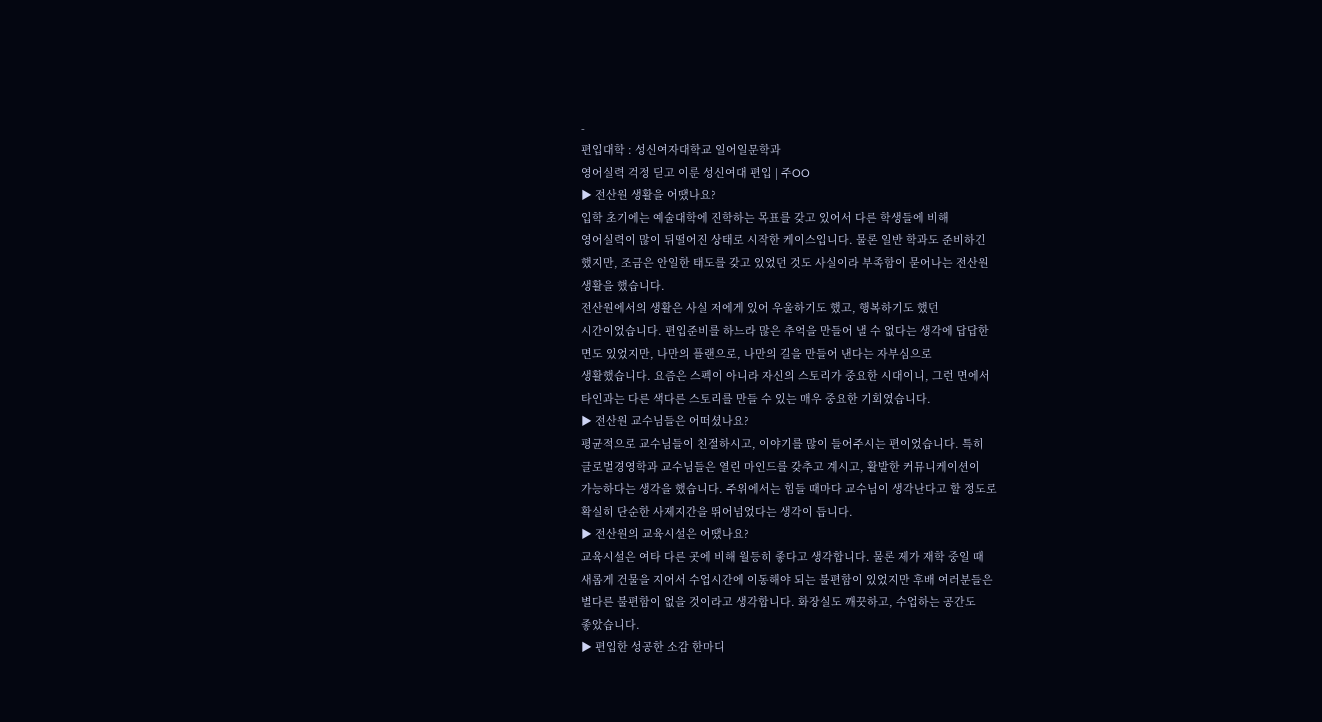-
편입대학 : 성신여자대학교 일어일문학과
영어실력 걱정 딛고 이룬 성신여대 편입 | 주OO
▶ 전산원 생활을 어땠나요?
입학 초기에는 예술대학에 진학하는 목표를 갖고 있어서 다른 학생들에 비해
영어실력이 많이 뒤떨어진 상태로 시작한 케이스입니다. 물론 일반 학과도 준비하긴
했지만, 조금은 안일한 태도를 갖고 있었던 것도 사실이라 부족함이 묻어나는 전산원
생활을 했습니다.
전산원에서의 생활은 사실 저에게 있어 우울하기도 했고, 행복하기도 했던
시간이었습니다. 편입준비를 하느라 많은 추억을 만들어 낼 수 없다는 생각에 답답한
면도 있었지만, 나만의 플랜으로, 나만의 길을 만들어 낸다는 자부심으로
생활했습니다. 요즘은 스펙이 아니라 자신의 스토리가 중요한 시대이니, 그런 면에서
타인과는 다른 색다른 스토리를 만들 수 있는 매우 중요한 기회였습니다.
▶ 전산원 교수님들은 어떠셨나요?
평균적으로 교수님들이 친절하시고, 이야기를 많이 들어주시는 편이었습니다. 특히
글로벌경영학과 교수님들은 열린 마인드를 갖추고 계시고, 활발한 커뮤니케이션이
가능하다는 생각을 했습니다. 주위에서는 힘들 때마다 교수님이 생각난다고 할 정도로
확실히 단순한 사제지간을 뛰어넘었다는 생각이 듭니다.
▶ 전산원의 교육시설은 어땠나요?
교육시설은 여타 다른 곳에 비해 월등히 좋다고 생각합니다. 물론 제가 재학 중일 때
새롭게 건물을 지어서 수업시간에 이동해야 되는 불편함이 있었지만 후배 여러분들은
별다른 불편함이 없을 것이라고 생각합니다. 화장실도 깨끗하고, 수업하는 공간도
좋았습니다.
▶ 편입한 성공한 소감 한마디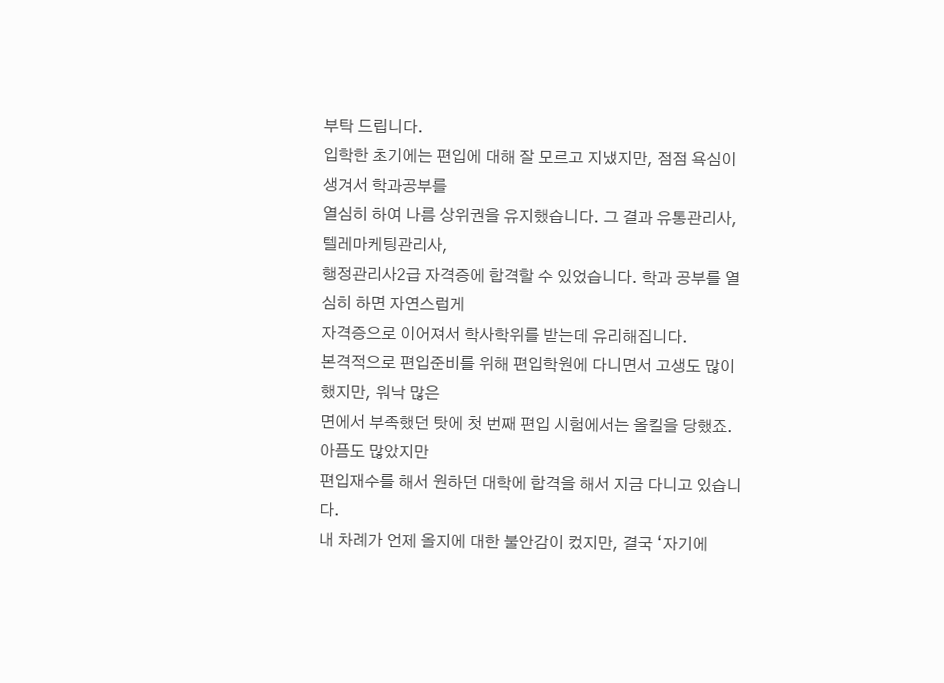부탁 드립니다.
입학한 초기에는 편입에 대해 잘 모르고 지냈지만, 점점 욕심이 생겨서 학과공부를
열심히 하여 나름 상위권을 유지했습니다. 그 결과 유통관리사, 텔레마케팅관리사,
행정관리사2급 자격증에 합격할 수 있었습니다. 학과 공부를 열심히 하면 자연스럽게
자격증으로 이어져서 학사학위를 받는데 유리해집니다.
본격적으로 편입준비를 위해 편입학원에 다니면서 고생도 많이 했지만, 워낙 많은
면에서 부족했던 탓에 첫 번째 편입 시험에서는 올킬을 당했죠. 아픔도 많았지만
편입재수를 해서 원하던 대학에 합격을 해서 지금 다니고 있습니다.
내 차례가 언제 올지에 대한 불안감이 컸지만, 결국 ‘자기에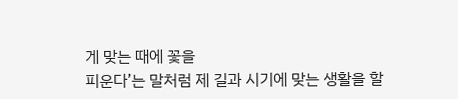게 맞는 때에 꽃을
피운다’는 말처럼 제 길과 시기에 맞는 생활을 할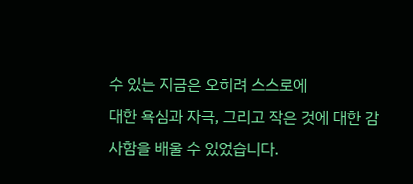수 있는 지금은 오히려 스스로에
대한 욕심과 자극, 그리고 작은 것에 대한 감사함을 배울 수 있었습니다.